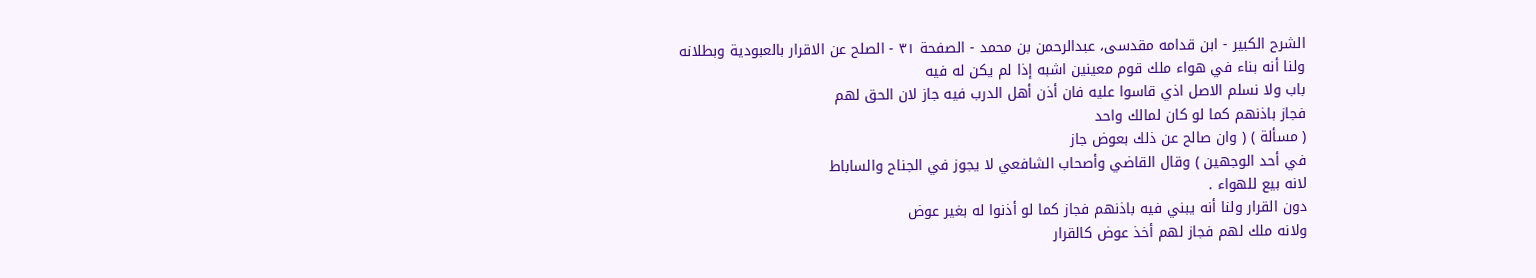الشرح الکبير - ابن قدامه مقدسی، عبدالرحمن بن محمد - الصفحة ٣١ - الصلح عن الاقرار بالعبودية وبطلانه
ولنا أنه بناء في هواء ملك قوم معينين اشبه إذا لم يكن له فيه
باب ولا نسلم الاصل اذي قاسوا عليه فان أذن أهل الدرب فيه جاز لان الحق لهم
فجاز باذنهم كما لو كان لمالك واحد
( مسألة ) ( وان صالح عن ذلك بعوض جاز
في أحد الوجهين ) وقال القاضي وأصحاب الشافعي لا يجوز في الجناح والساباط
لانه بيع للهواء .
دون القرار ولنا أنه يبني فيه باذنهم فجاز كما لو أذنوا له بغير عوض
ولانه ملك لهم فجاز لهم أخذ عوض كالقرار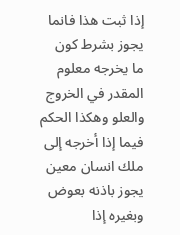إذا ثبت هذا فانما يجوز بشرط كون
ما يخرجه معلوم المقدر في الخروج والعلو وهكذا الحكم فيما إذا أخرجه إلى
ملك انسان معين يجوز باذنه بعوض وبغيره إذا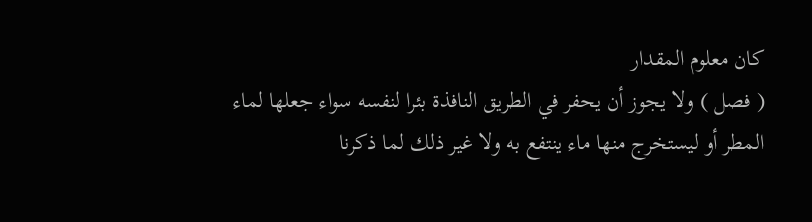كان معلوم المقدار
( فصل ) ولا يجوز أن يحفر في الطريق النافذة بئرا لنفسه سواء جعلها لماء
المطر أو ليستخرج منها ماء ينتفع به ولا غير ذلك لما ذكرنا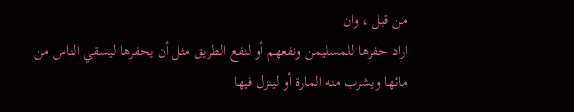من قبل ، وان
اراد حفرها للمسليمن ونفعهم أو لنفع الطريق مثل أن يحفرها ليسقي الناس من
مائها ويشرب منه المارة أو لينزل فيها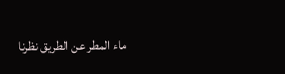ماء المطر عن الطريق نظرنا